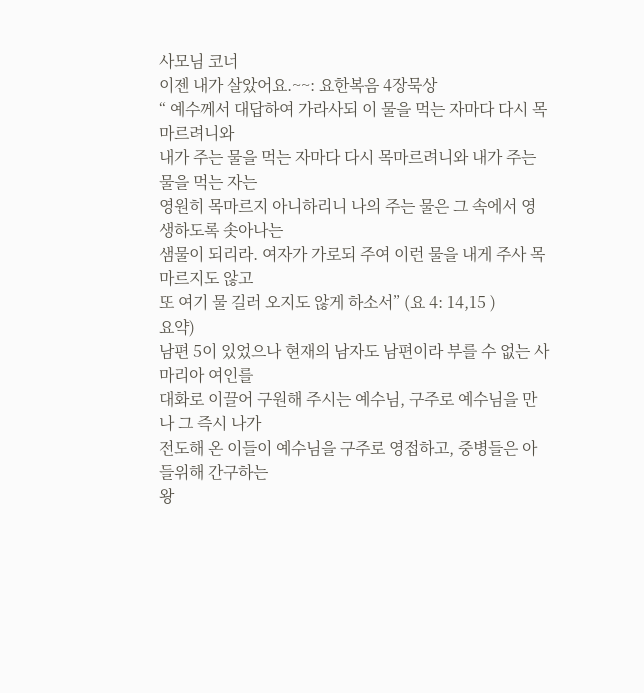사모님 코너
이젠 내가 살았어요.~~: 요한복음 4장묵상
“ 예수께서 대답하여 가라사되 이 물을 먹는 자마다 다시 목마르려니와
내가 주는 물을 먹는 자마다 다시 목마르려니와 내가 주는 물을 먹는 자는
영원히 목마르지 아니하리니 나의 주는 물은 그 속에서 영생하도록 솟아나는
샘물이 되리라. 여자가 가로되 주여 이런 물을 내게 주사 목마르지도 않고
또 여기 물 길러 오지도 않게 하소서” (요 4: 14,15 )
요약)
남편 5이 있었으나 현재의 남자도 남편이라 부를 수 없는 사마리아 여인를
대화로 이끌어 구원해 주시는 예수님, 구주로 예수님을 만나 그 즉시 나가
전도해 온 이들이 예수님을 구주로 영접하고, 중병들은 아들위해 간구하는
왕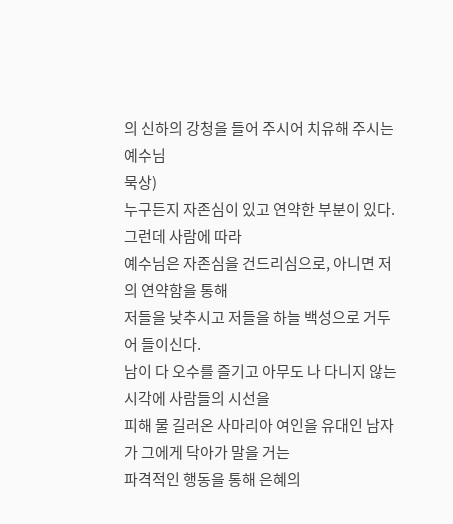의 신하의 강청을 들어 주시어 치유해 주시는 예수님
묵상)
누구든지 자존심이 있고 연약한 부분이 있다. 그런데 사람에 따라
예수님은 자존심을 건드리심으로, 아니면 저의 연약함을 통해
저들을 낮추시고 저들을 하늘 백성으로 거두어 들이신다.
남이 다 오수를 즐기고 아무도 나 다니지 않는 시각에 사람들의 시선을
피해 물 길러온 사마리아 여인을 유대인 남자가 그에게 닥아가 말을 거는
파격적인 행동을 통해 은혜의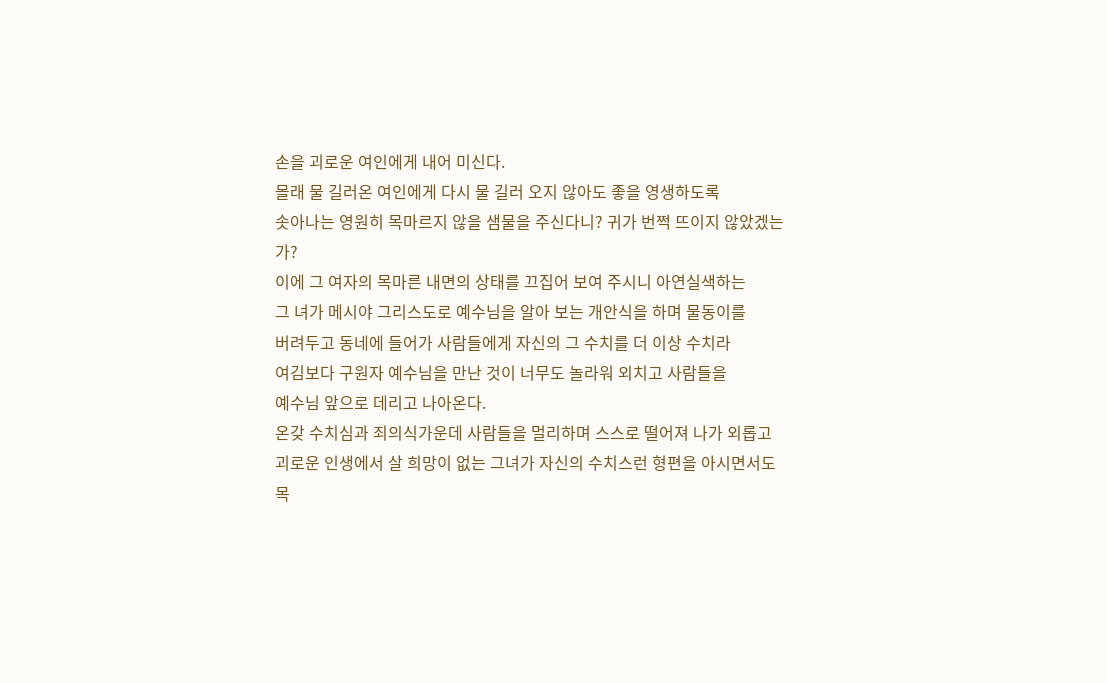손을 괴로운 여인에게 내어 미신다.
몰래 물 길러온 여인에게 다시 물 길러 오지 않아도 좋을 영생하도록
솟아나는 영원히 목마르지 않을 샘물을 주신다니? 귀가 번쩍 뜨이지 않았겠는가?
이에 그 여자의 목마른 내면의 상태를 끄집어 보여 주시니 아연실색하는
그 녀가 메시야 그리스도로 예수님을 알아 보는 개안식을 하며 물동이를
버려두고 동네에 들어가 사람들에게 자신의 그 수치를 더 이상 수치라
여김보다 구원자 예수님을 만난 것이 너무도 놀라워 외치고 사람들을
예수님 앞으로 데리고 나아온다.
온갖 수치심과 죄의식가운데 사람들을 멀리하며 스스로 떨어져 나가 외롭고
괴로운 인생에서 살 희망이 없는 그녀가 자신의 수치스런 형편을 아시면서도
목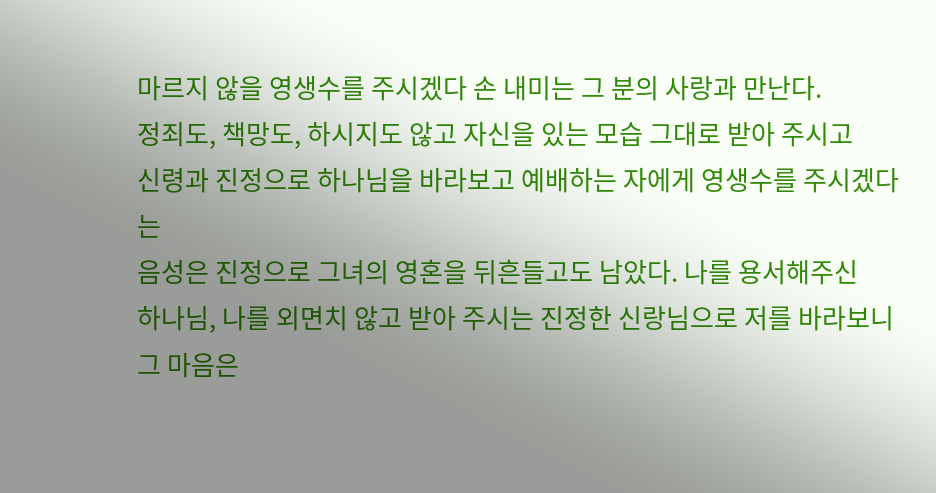마르지 않을 영생수를 주시겠다 손 내미는 그 분의 사랑과 만난다.
정죄도, 책망도, 하시지도 않고 자신을 있는 모습 그대로 받아 주시고
신령과 진정으로 하나님을 바라보고 예배하는 자에게 영생수를 주시겠다는
음성은 진정으로 그녀의 영혼을 뒤흔들고도 남았다. 나를 용서해주신
하나님, 나를 외면치 않고 받아 주시는 진정한 신랑님으로 저를 바라보니
그 마음은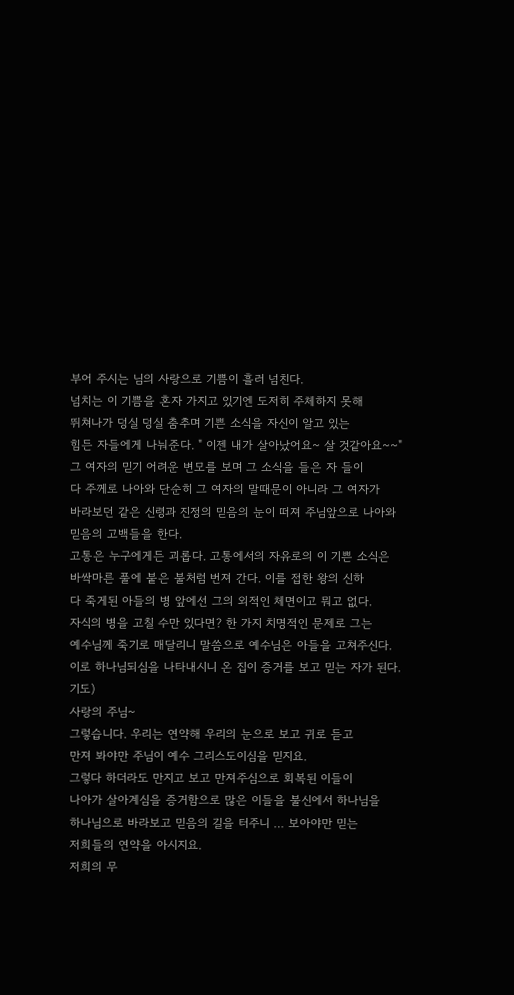부어 주시는 님의 사랑으로 기쁨이 흘러 넘친다.
넘치는 이 기쁨을 혼자 가지고 있기엔 도저히 주체하지 못해
뛰쳐나가 덩실 덩실 춤추며 기쁜 소식을 자신이 알고 있는
힘든 자들에게 나눠준다. " 이젠 내가 살아났어요~ 살 것같아요~~"
그 여자의 믿기 어려운 변모를 보며 그 소식을 들은 자 들이
다 주께로 나아와 단순히 그 여자의 말때문이 아니라 그 여자가
바라보던 같은 신령과 진정의 믿음의 눈이 떠져 주님앞으로 나아와
믿음의 고백들을 한다.
고통은 누구에게든 괴롭다. 고통에서의 자유로의 이 기쁜 소식은
바싹마른 풀에 붙은 불처럼 번져 간다. 이를 접한 왕의 신하
다 죽게된 아들의 병 앞에선 그의 외적인 체면이고 뭐고 없다.
자식의 병을 고칠 수만 있다면? 한 가지 치명적인 문제로 그는
예수님께 죽기로 매달리니 말씀으로 예수님은 아들을 고쳐주신다.
이로 하나님되심을 나타내시니 온 집이 증거를 보고 믿는 자가 된다.
기도)
사랑의 주님~
그렇습니다. 우리는 연약해 우리의 눈으로 보고 귀로 듣고
만져 봐야만 주님이 예수 그리스도이심을 믿지요.
그렇다 하더라도 만지고 보고 만져주심으로 회복된 이들이
나아가 살아계심을 증거함으로 많은 이들을 불신에서 하나님을
하나님으로 바라보고 믿음의 길을 터주니 … 보아야만 믿는
저희들의 연약을 아시지요.
저희의 무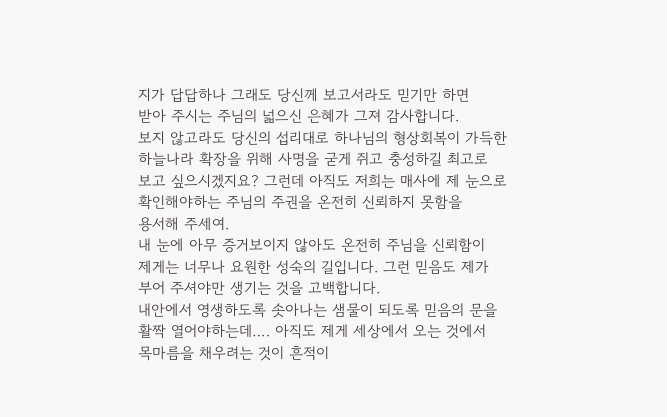지가 답답하나 그래도 당신께 보고서라도 믿기만 하면
받아 주시는 주님의 넓으신 은혜가 그져 감사합니다.
보지 않고라도 당신의 섭리대로 하나님의 형상회복이 가득한
하늘나라 확장을 위해 사명을 굳게 쥐고 충성하길 최고로
보고 싶으시겠지요? 그런데 아직도 저희는 매사에 제 눈으로
확인해야하는 주님의 주권을 온전히 신뢰하지 못함을
용서해 주세여.
내 눈에 아무 증거보이지 않아도 온전히 주님을 신뢰함이
제게는 너무나 요원한 성숙의 길입니다. 그런 믿음도 제가
부어 주셔야만 생기는 것을 고백합니다.
내안에서 영생하도록 솟아나는 샘물이 되도록 믿음의 문을
활짝 열어야하는데…. 아직도 제게 세상에서 오는 것에서
목마름을 채우려는 것이 흔적이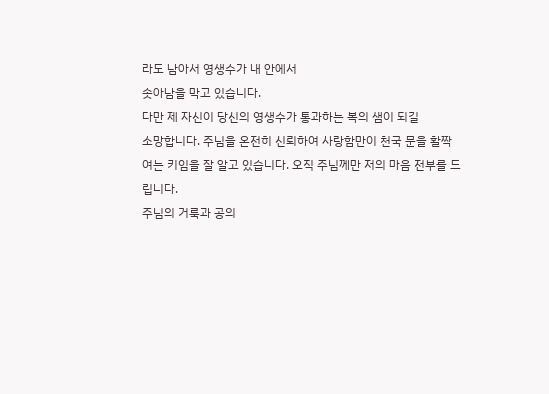라도 남아서 영생수가 내 안에서
솟아남을 막고 있습니다.
다만 제 자신이 당신의 영생수가 통과하는 복의 샘이 되길
소망합니다. 주님을 온전히 신뢰하여 사랑함만이 천국 문을 활짝
여는 키임을 잘 알고 있습니다. 오직 주님께만 저의 마음 전부를 드립니다.
주님의 거룩과 공의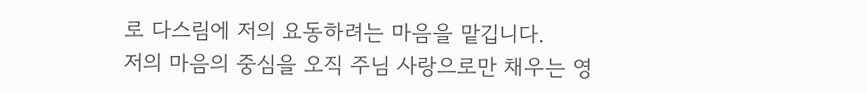로 다스림에 저의 요동하려는 마음을 맡깁니다.
저의 마음의 중심을 오직 주님 사랑으로만 채우는 영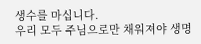생수를 마십니다.
우리 모두 주님으로만 채워져야 생명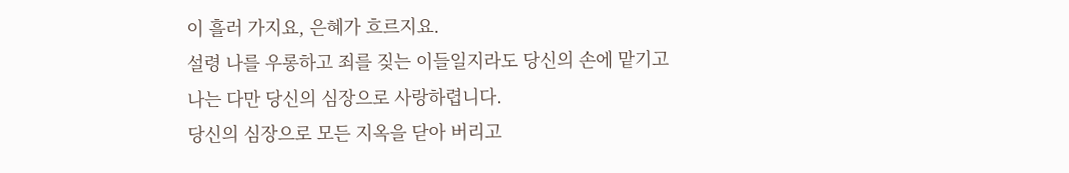이 흘러 가지요, 은혜가 흐르지요.
설령 나를 우롱하고 죄를 짖는 이들일지라도 당신의 손에 맡기고
나는 다만 당신의 심장으로 사랑하렵니다.
당신의 심장으로 모든 지옥을 닫아 버리고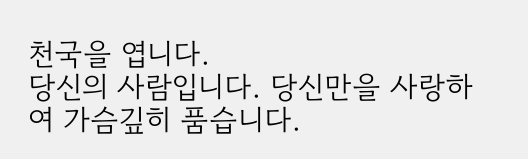천국을 엽니다.
당신의 사람입니다. 당신만을 사랑하여 가슴깊히 품습니다.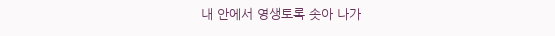내 안에서 영생토록 솟아 나가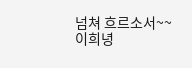넘쳐 흐르소서~~
이희녕